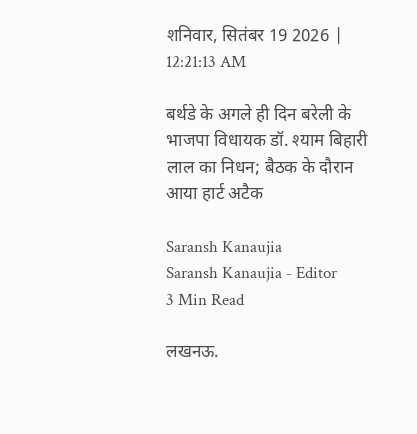शनिवार, सितंबर 19 2026 | 12:21:13 AM

बर्थडे के अगले ही दिन बरेली के भाजपा विधायक डॉ. श्याम बिहारी लाल का निधन; बैठक के दौरान आया हार्ट अटैक

Saransh Kanaujia
Saransh Kanaujia - Editor
3 Min Read

लखनऊ.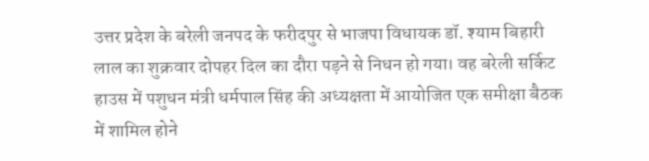उत्तर प्रदेश के बरेली जनपद के फरीदपुर से भाजपा विधायक डॉ. श्याम बिहारी लाल का शुक्रवार दोपहर दिल का दौरा पड़ने से निधन हो गया। वह बरेली सर्किट हाउस में पशुधन मंत्री धर्मपाल सिंह की अध्यक्षता में आयोजित एक समीक्षा बैठक में शामिल होने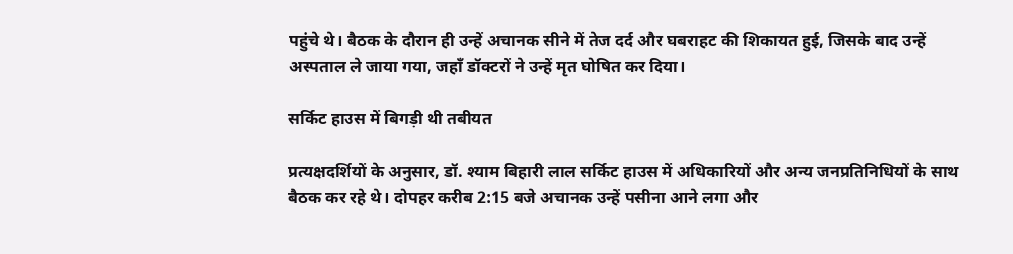पहुंचे थे। बैठक के दौरान ही उन्हें अचानक सीने में तेज दर्द और घबराहट की शिकायत हुई, जिसके बाद उन्हें अस्पताल ले जाया गया, जहाँ डॉक्टरों ने उन्हें मृत घोषित कर दिया।

सर्किट हाउस में बिगड़ी थी तबीयत

प्रत्यक्षदर्शियों के अनुसार, डॉ. श्याम बिहारी लाल सर्किट हाउस में अधिकारियों और अन्य जनप्रतिनिधियों के साथ बैठक कर रहे थे। दोपहर करीब 2:15 बजे अचानक उन्हें पसीना आने लगा और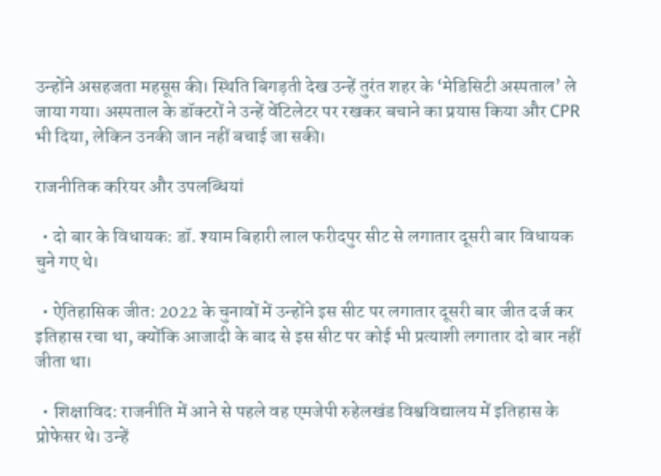उन्होंने असहजता महसूस की। स्थिति बिगड़ती देख उन्हें तुरंत शहर के ‘मेडिसिटी अस्पताल’ ले जाया गया। अस्पताल के डॉक्टरों ने उन्हें वेंटिलेटर पर रखकर बचाने का प्रयास किया और CPR भी दिया, लेकिन उनकी जान नहीं बचाई जा सकी।

राजनीतिक करियर और उपलब्धियां

  • दो बार के विधायक: डॉ. श्याम बिहारी लाल फरीदपुर सीट से लगातार दूसरी बार विधायक चुने गए थे।

  • ऐतिहासिक जीत: 2022 के चुनावों में उन्होंने इस सीट पर लगातार दूसरी बार जीत दर्ज कर इतिहास रचा था, क्योंकि आजादी के बाद से इस सीट पर कोई भी प्रत्याशी लगातार दो बार नहीं जीता था।

  • शिक्षाविद: राजनीति में आने से पहले वह एमजेपी रुहेलखंड विश्वविद्यालय में इतिहास के प्रोफेसर थे। उन्हें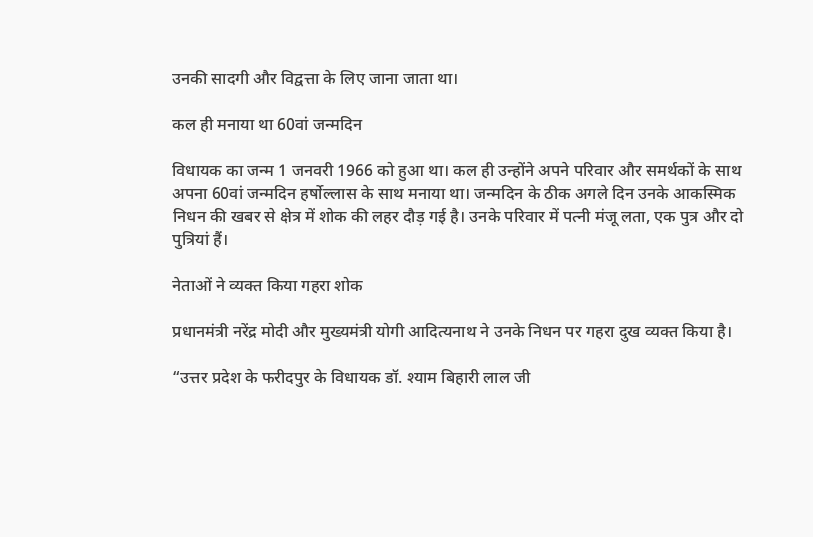उनकी सादगी और विद्वत्ता के लिए जाना जाता था।

कल ही मनाया था 60वां जन्मदिन

विधायक का जन्म 1 जनवरी 1966 को हुआ था। कल ही उन्होंने अपने परिवार और समर्थकों के साथ अपना 60वां जन्मदिन हर्षोल्लास के साथ मनाया था। जन्मदिन के ठीक अगले दिन उनके आकस्मिक निधन की खबर से क्षेत्र में शोक की लहर दौड़ गई है। उनके परिवार में पत्नी मंजू लता, एक पुत्र और दो पुत्रियां हैं।

नेताओं ने व्यक्त किया गहरा शोक

प्रधानमंत्री नरेंद्र मोदी और मुख्यमंत्री योगी आदित्यनाथ ने उनके निधन पर गहरा दुख व्यक्त किया है।

“उत्तर प्रदेश के फरीदपुर के विधायक डॉ. श्याम बिहारी लाल जी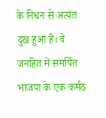के निधन से अत्यंत दुख हुआ है। वे जनहित में समर्पित भाजपा के एक कर्मठ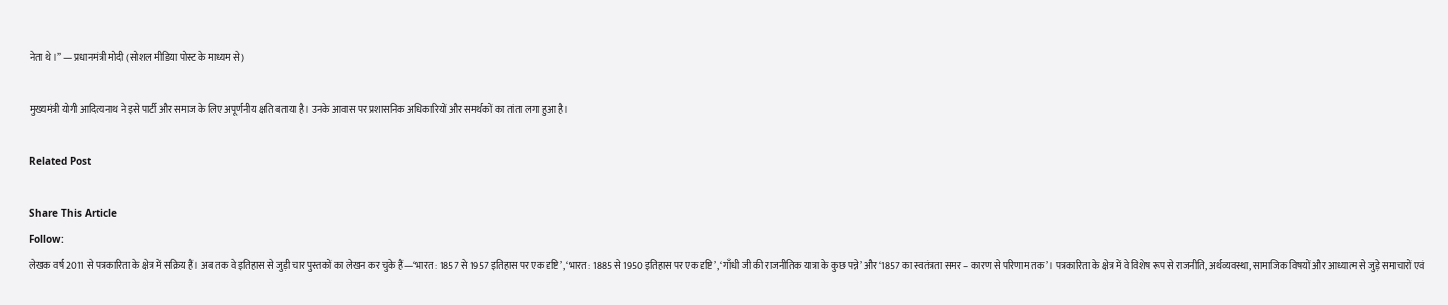नेता थे।” — प्रधानमंत्री मोदी (सोशल मीडिया पोस्ट के माध्यम से)

मुख्यमंत्री योगी आदित्यनाथ ने इसे पार्टी और समाज के लिए अपूर्णनीय क्षति बताया है। उनके आवास पर प्रशासनिक अधिकारियों और समर्थकों का तांता लगा हुआ है।

Related Post

Share This Article
Follow:
लेखक वर्ष 2011 से पत्रकारिता के क्षेत्र में सक्रिय हैं। अब तक वे इतिहास से जुड़ी चार पुस्तकों का लेखन कर चुके हैं—‘भारत : 1857 से 1957 इतिहास पर एक दृष्टि’, ‘भारत : 1885 से 1950 इतिहास पर एक दृष्टि’, ‘गाँधी जी की राजनीतिक यात्रा के कुछ पन्ने’ और ‘1857 का स्वतंत्रता समर – कारण से परिणाम तक’। पत्रकारिता के क्षेत्र में वे विशेष रूप से राजनीति, अर्थव्यवस्था, सामाजिक विषयों और आध्यात्म से जुड़े समाचारों एवं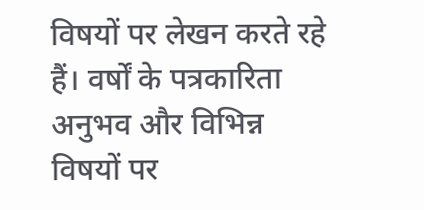विषयों पर लेखन करते रहे हैं। वर्षों के पत्रकारिता अनुभव और विभिन्न विषयों पर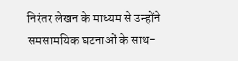निरंतर लेखन के माध्यम से उन्होंने समसामयिक घटनाओं के साथ-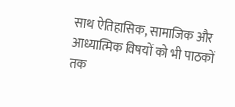साथ ऐतिहासिक, सामाजिक और आध्यात्मिक विषयों को भी पाठकों तक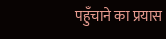पहुँचाने का प्रयास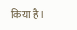किया है।